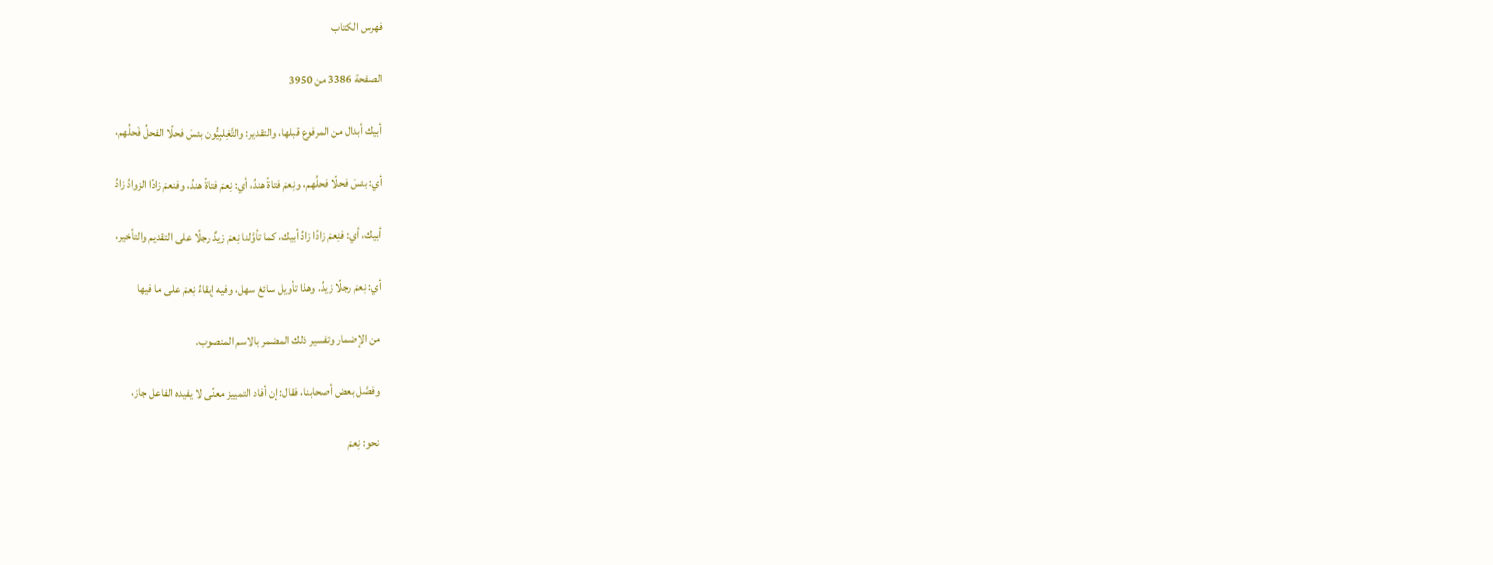فهرس الكتاب

الصفحة 3386 من 3950

أبيك أبدال من المرفوع قبلها، والتقدير: والتَّغِلبِيُّون بئسَ فحلًا الفحلُ فَحلُهم،

أي: بئسَ فحلًا فحلُهم، ونِعمَ فتاةً هندُ، أي: نِعمَ فتاةً هندُ، وفنعمَ زادًا الزوادُ زادُ

أبيك، أي: فنِعمَ زادًا زادُ أبيك، كما تأوَّلنا نِعمَ زيدٌ رجلًا على التقديم والتأخير،

أي: نِعمَ رجلًا زيدُ. وهذا تأويل سائغ سهل، وفيه إبقاءُ نِعمَ على ما فيها

من الإضمار وتفسير ذلك المضمر بالاسم المنصوب.

وفصَّل بعض أصحابنا، فقال: إن أفاد التمييز معنًى لا يفيده الفاعل جاز،

نحو: نِعمَ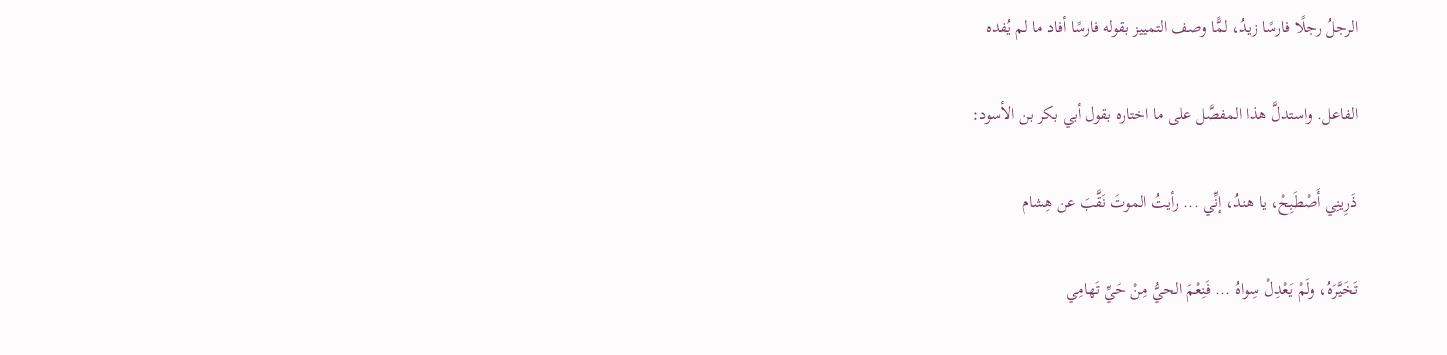الرجلُ رجلًا فارسًا زيدُ، لمًّا وصف التمييز بقوله فارسًا أفاد ما لم يُفده

الفاعل. واستدلَّ هذا المفصَّل على ما اختاره بقول أبي بكر بن الأسود:

ذَرِينِي أَصْطَبِحْ، يا هندُ، إنِّي ... رأيتُ الموتَ نَقَّبَ عن هِشام

تَخَيَّرَهُ، ولَمْ يَعْدِلْ سِواهُ ... فَنِعْمَ الحيُّ مِنْ حَيِّ تَهامِي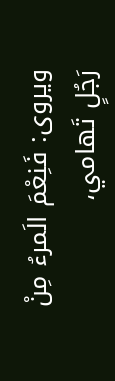ويروى: فَنِعْمَ الَمرءُ مِنْ رَجُلٍ تَهامي،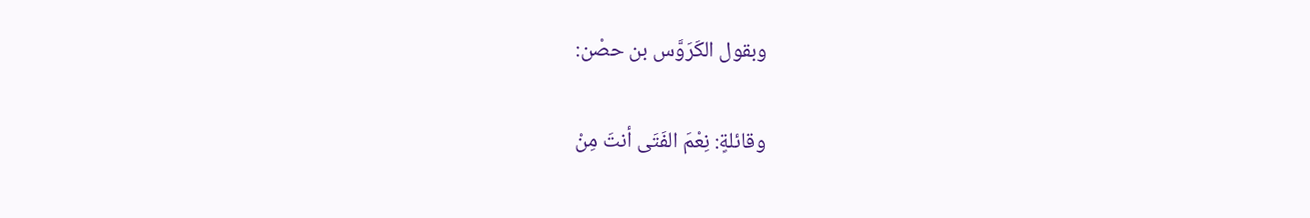وبقول الكَرَوَّس بن حصْن:

وقائلةٍ: نِعْمَ الفَتَى أنتَ مِنْ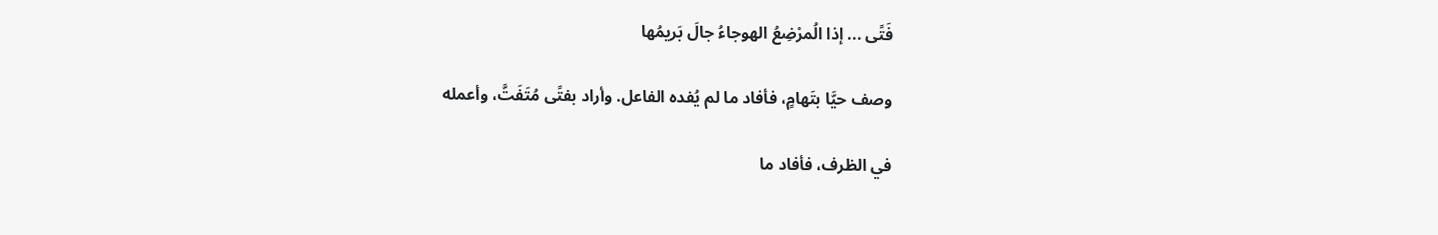فَتًى ... إذا الُمرْضِعُ الهوجاءُ جالَ بَريمُها

وصف حيَّا بتَهامٍ، فأفاد ما لم يُفده الفاعل. وأراد بفتًى مُتَفَتَّ، وأعمله

في الظرف، فأفاد ما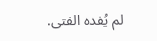لم يُفده الفتى.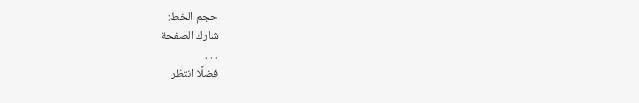حجم الخط:
شارك الصفحة
. . .
فضلًا انتظر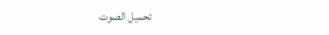تحميل الصوت